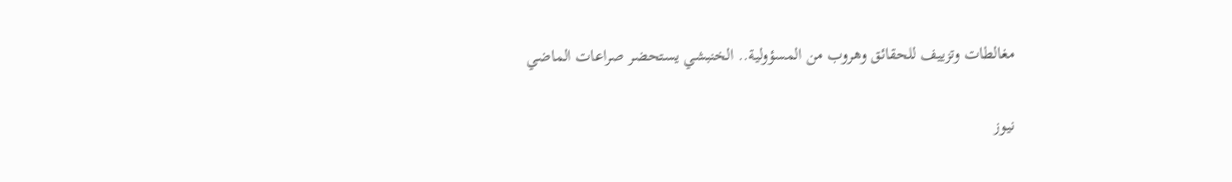مغالطات وتزييف للحقائق وهروب من المسؤولية.. الخنبشي يستحضر صراعات الماضي

نيوز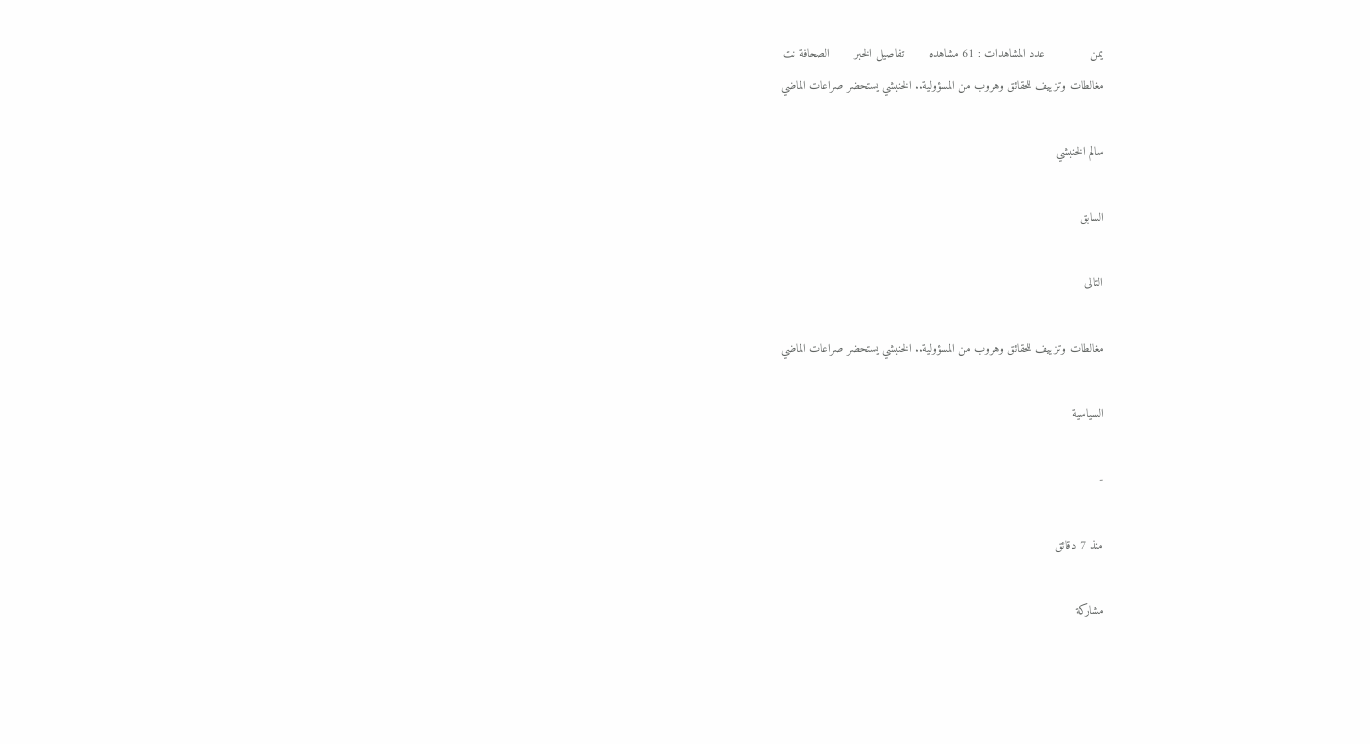يمن             عدد المشاهدات : 61 مشاهده       تفاصيل الخبر       الصحافة نت
مغالطات وتزييف للحقائق وهروب من المسؤولية.. الخنبشي يستحضر صراعات الماضي

سالم الخنبشي

السابق

التالى

مغالطات وتزييف للحقائق وهروب من المسؤولية.. الخنبشي يستحضر صراعات الماضي

السياسية

-

منذ 7 دقائق

مشاركة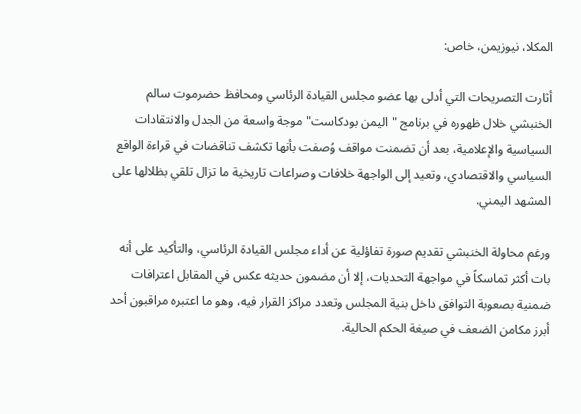المكلا، نيوزيمن، خاص:

أثارت التصريحات التي أدلى بها عضو مجلس القيادة الرئاسي ومحافظ حضرموت سالم الخنبشي خلال ظهوره في برنامج "اليمن بودكاست" موجة واسعة من الجدل والانتقادات السياسية والإعلامية، بعد أن تضمنت مواقف وُصفت بأنها تكشف تناقضات في قراءة الواقع السياسي والاقتصادي، وتعيد إلى الواجهة خلافات وصراعات تاريخية ما تزال تلقي بظلالها على المشهد اليمني.

ورغم محاولة الخنبشي تقديم صورة تفاؤلية عن أداء مجلس القيادة الرئاسي، والتأكيد على أنه بات أكثر تماسكاً في مواجهة التحديات، إلا أن مضمون حديثه عكس في المقابل اعترافات ضمنية بصعوبة التوافق داخل بنية المجلس وتعدد مراكز القرار فيه، وهو ما اعتبره مراقبون أحد أبرز مكامن الضعف في صيغة الحكم الحالية.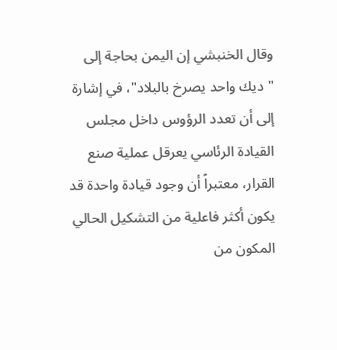وقال الخنبشي إن اليمن بحاجة إلى "ديك واحد يصرخ بالبلاد"، في إشارة إلى أن تعدد الرؤوس داخل مجلس القيادة الرئاسي يعرقل عملية صنع القرار، معتبراً أن وجود قيادة واحدة قد يكون أكثر فاعلية من التشكيل الحالي المكون من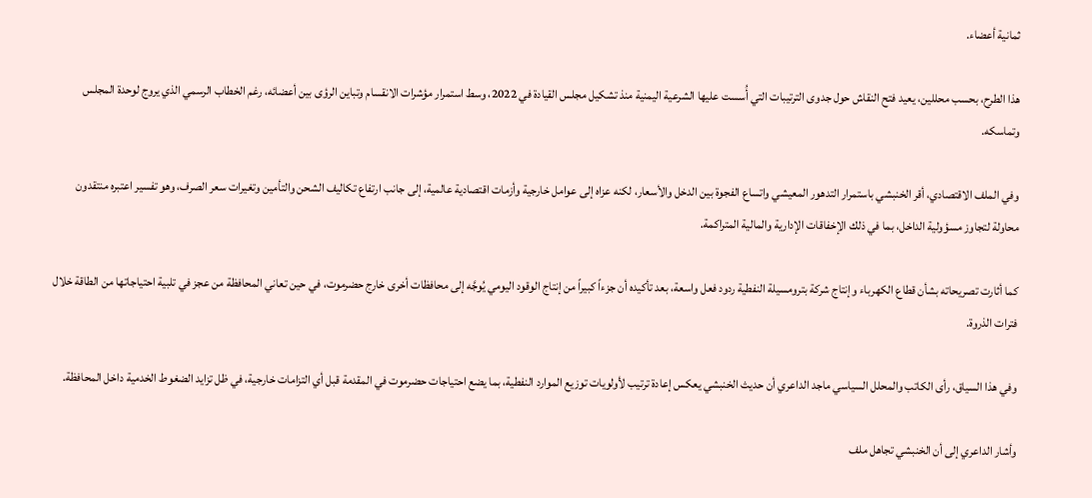ثمانية أعضاء.

هذا الطرح، بحسب محللين، يعيد فتح النقاش حول جدوى الترتيبات التي أُسست عليها الشرعية اليمنية منذ تشكيل مجلس القيادة في 2022، وسط استمرار مؤشرات الانقسام وتباين الرؤى بين أعضائه، رغم الخطاب الرسمي الذي يروج لوحدة المجلس وتماسكه.

وفي الملف الاقتصادي، أقر الخنبشي باستمرار التدهور المعيشي واتساع الفجوة بين الدخل والأسعار، لكنه عزاه إلى عوامل خارجية وأزمات اقتصادية عالمية، إلى جانب ارتفاع تكاليف الشحن والتأمين وتغيرات سعر الصرف، وهو تفسير اعتبره منتقدون محاولة لتجاوز مسؤولية الداخل، بما في ذلك الإخفاقات الإدارية والمالية المتراكمة.

كما أثارت تصريحاته بشأن قطاع الكهرباء وإنتاج شركة بترومسيلة النفطية ردود فعل واسعة، بعد تأكيده أن جزءاً كبيراً من إنتاج الوقود اليومي يُوجَّه إلى محافظات أخرى خارج حضرموت، في حين تعاني المحافظة من عجز في تلبية احتياجاتها من الطاقة خلال فترات الذروة.

وفي هذا السياق، رأى الكاتب والمحلل السياسي ماجد الداعري أن حديث الخنبشي يعكس إعادة ترتيب لأولويات توزيع الموارد النفطية، بما يضع احتياجات حضرموت في المقدمة قبل أي التزامات خارجية، في ظل تزايد الضغوط الخدمية داخل المحافظة.

وأشار الداعري إلى أن الخنبشي تجاهل ملف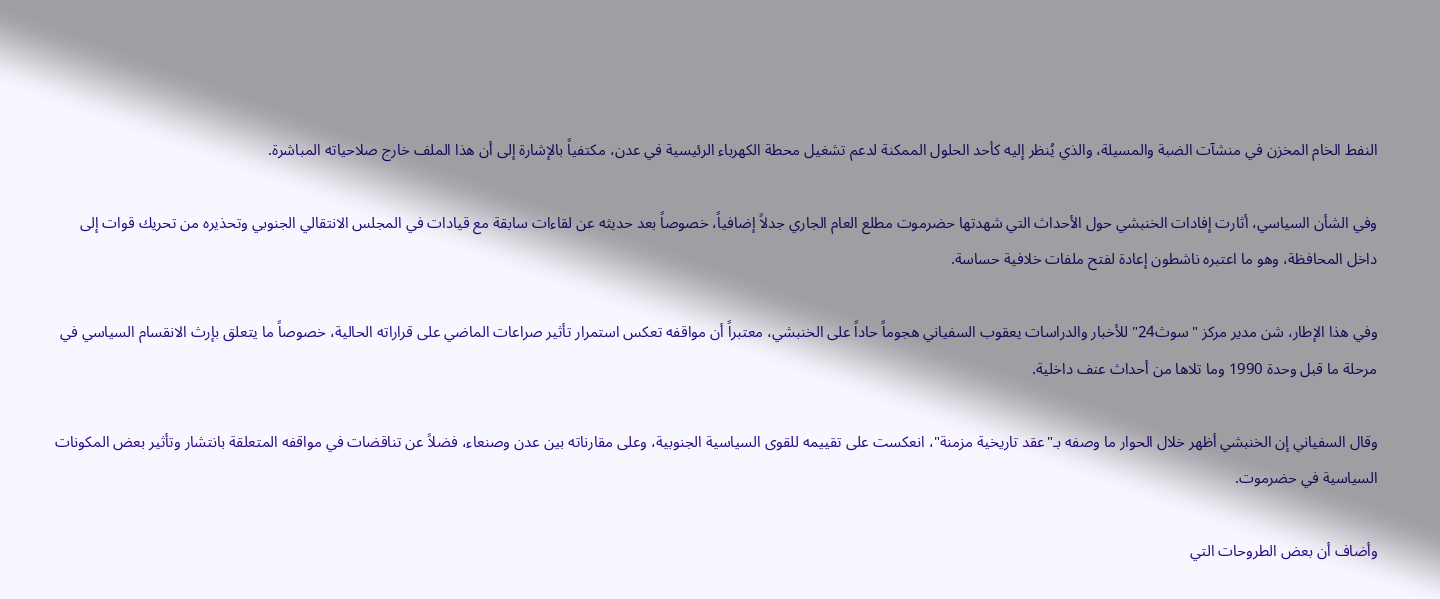النفط الخام المخزن في منشآت الضبة والمسيلة، والذي يُنظر إليه كأحد الحلول الممكنة لدعم تشغيل محطة الكهرباء الرئيسية في عدن، مكتفياً بالإشارة إلى أن هذا الملف خارج صلاحياته المباشرة.

وفي الشأن السياسي، أثارت إفادات الخنبشي حول الأحداث التي شهدتها حضرموت مطلع العام الجاري جدلاً إضافياً، خصوصاً بعد حديثه عن لقاءات سابقة مع قيادات في المجلس الانتقالي الجنوبي وتحذيره من تحريك قوات إلى داخل المحافظة، وهو ما اعتبره ناشطون إعادة لفتح ملفات خلافية حساسة.

وفي هذا الإطار، شن مدير مركز "سوث24" للأخبار والدراسات يعقوب السفياني هجوماً حاداً على الخنبشي، معتبراً أن مواقفه تعكس استمرار تأثير صراعات الماضي على قراراته الحالية، خصوصاً ما يتعلق بإرث الانقسام السياسي في مرحلة ما قبل وحدة 1990 وما تلاها من أحداث عنف داخلية.

وقال السفياني إن الخنبشي أظهر خلال الحوار ما وصفه بـ"عقد تاريخية مزمنة"، انعكست على تقييمه للقوى السياسية الجنوبية، وعلى مقارناته بين عدن وصنعاء، فضلاً عن تناقضات في مواقفه المتعلقة بانتشار وتأثير بعض المكونات السياسية في حضرموت.

وأضاف أن بعض الطروحات التي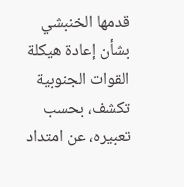قدمها الخنبشي بشأن إعادة هيكلة القوات الجنوبية تكشف، بحسب تعبيره، عن امتداد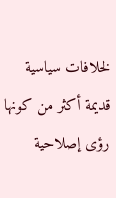لخلافات سياسية قديمة أكثر من كونها رؤى إصلاحية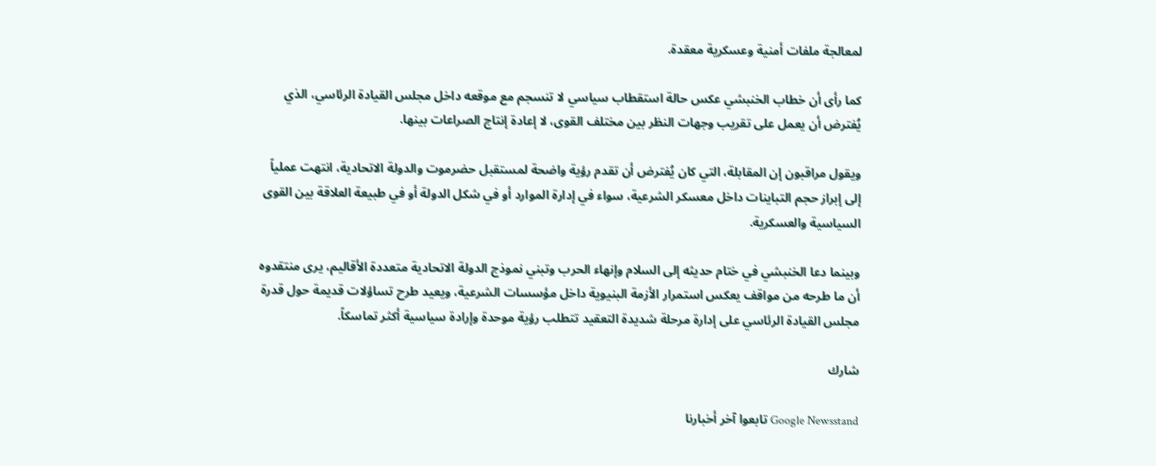لمعالجة ملفات أمنية وعسكرية معقدة.

كما رأى أن خطاب الخنبشي عكس حالة استقطاب سياسي لا تنسجم مع موقعه داخل مجلس القيادة الرئاسي، الذي يُفترض أن يعمل على تقريب وجهات النظر بين مختلف القوى، لا إعادة إنتاج الصراعات بينها.

ويقول مراقبون إن المقابلة، التي كان يُفترض أن تقدم رؤية واضحة لمستقبل حضرموت والدولة الاتحادية، انتهت عملياً إلى إبراز حجم التباينات داخل معسكر الشرعية، سواء في إدارة الموارد أو في شكل الدولة أو في طبيعة العلاقة بين القوى السياسية والعسكرية.

وبينما دعا الخنبشي في ختام حديثه إلى السلام وإنهاء الحرب وتبني نموذج الدولة الاتحادية متعددة الأقاليم، يرى منتقدوه أن ما طرحه من مواقف يعكس استمرار الأزمة البنيوية داخل مؤسسات الشرعية، ويعيد طرح تساؤلات قديمة حول قدرة مجلس القيادة الرئاسي على إدارة مرحلة شديدة التعقيد تتطلب رؤية موحدة وإرادة سياسية أكثر تماسكاً.

شارك

Google Newsstand تابعوا آخر أخبارنا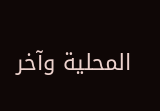المحلية وآخر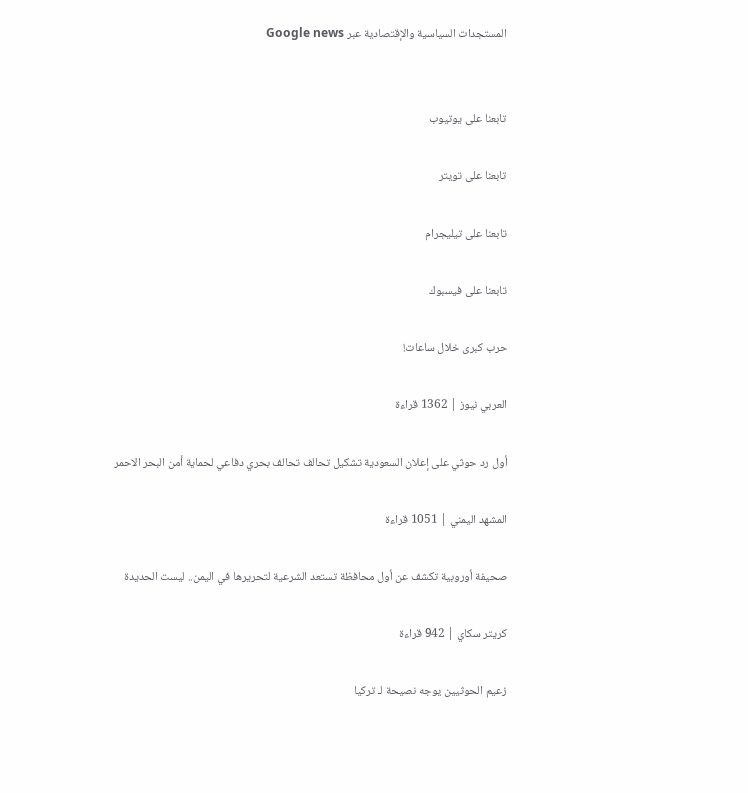المستجدات السياسية والإقتصادية عبر Google news


تابعنا على يوتيوب

تابعنا على تويتر

تابعنا على تيليجرام

تابعنا على فيسبوك

حرب كبرى خلال ساعات!

العربي نيوز | 1362 قراءة

أول رد حوثي على إعلان السعودية تشكيل تحالف تحالف بحري دفاعي لحماية أمن البحر الاحمر

المشهد اليمني | 1051 قراءة

صحيفة أوروبية تكشف عن أول محافظة تستعد الشرعية لتحريرها في اليمن.. ليست الحديدة

كريتر سكاي | 942 قراءة

زعيم الحوثيين يوجه نصيحة لـ تركيا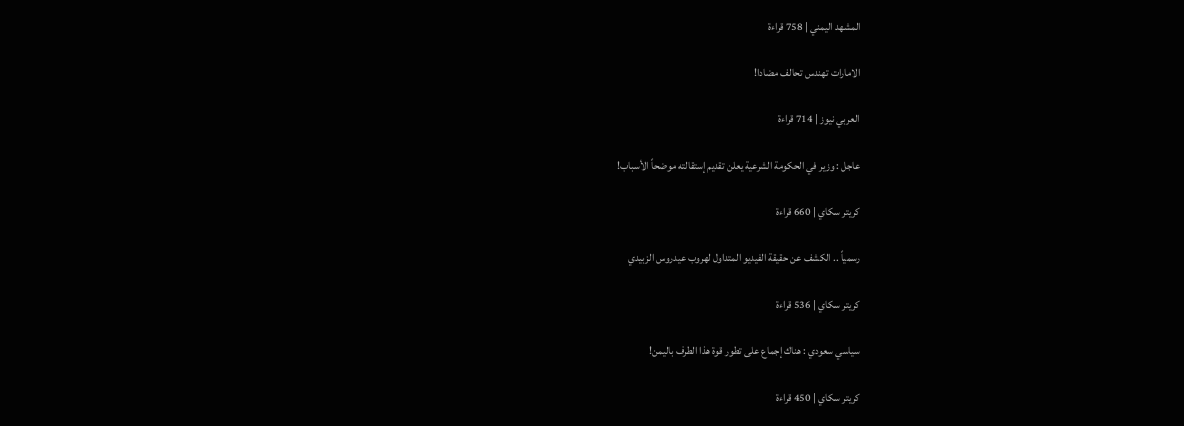المشهد اليمني | 758 قراءة

الامارات تهندس تحالف مضادا!

العربي نيوز | 714 قراءة

عاجل : وزير في الحكومة الشرعية يعلن تقديم إستقالته موضحاً الأسباب!

كريتر سكاي | 660 قراءة

رسمياً .. الكشف عن حقيقة الفيديو المتداول لهروب عيدروس الزبيدي

كريتر سكاي | 536 قراءة

سياسي سعودي : هناك إجماع على تطور قوة هذا الطرف باليمن!

كريتر سكاي | 450 قراءة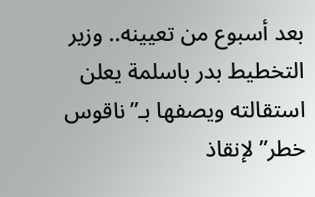بعد أسبوع من تعيينه.. وزير التخطيط بدر باسلمة يعلن استقالته ويصفها بـ”ناقوس خطر” لإنقاذ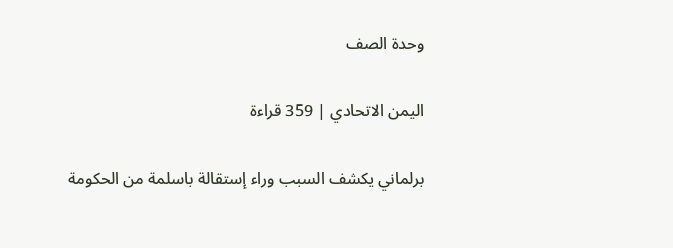وحدة الصف

اليمن الاتحادي | 359 قراءة

برلماني يكشف السبب وراء إستقالة باسلمة من الحكومة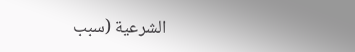الشرعية (سبب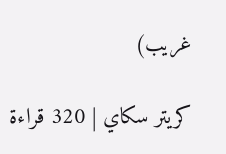غريب)

كريتر سكاي | 320 قراءة